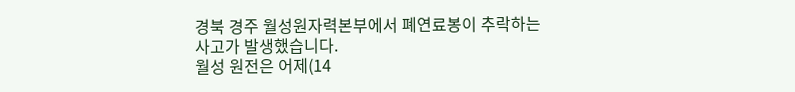경북 경주 월성원자력본부에서 폐연료봉이 추락하는 사고가 발생했습니다.
월성 원전은 어제(14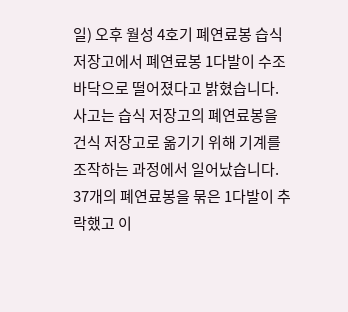일) 오후 월성 4호기 폐연료봉 습식 저장고에서 폐연료봉 1다발이 수조 바닥으로 떨어졌다고 밝혔습니다.
사고는 습식 저장고의 폐연료봉을 건식 저장고로 옮기기 위해 기계를 조작하는 과정에서 일어났습니다.
37개의 폐연료봉을 묶은 1다발이 추락했고 이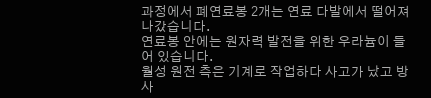과정에서 폐연료봉 2개는 연료 다발에서 떨어져 나갔습니다.
연료봉 안에는 원자력 발전을 위한 우라늄이 들어 있습니다.
월성 원전 측은 기계로 작업하다 사고가 났고 방사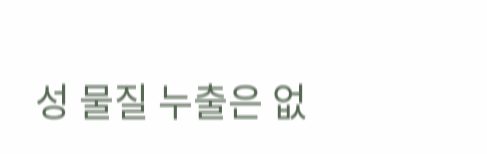성 물질 누출은 없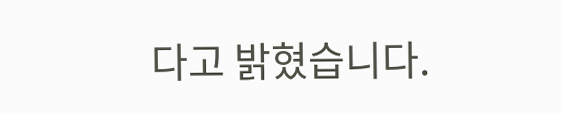다고 밝혔습니다.